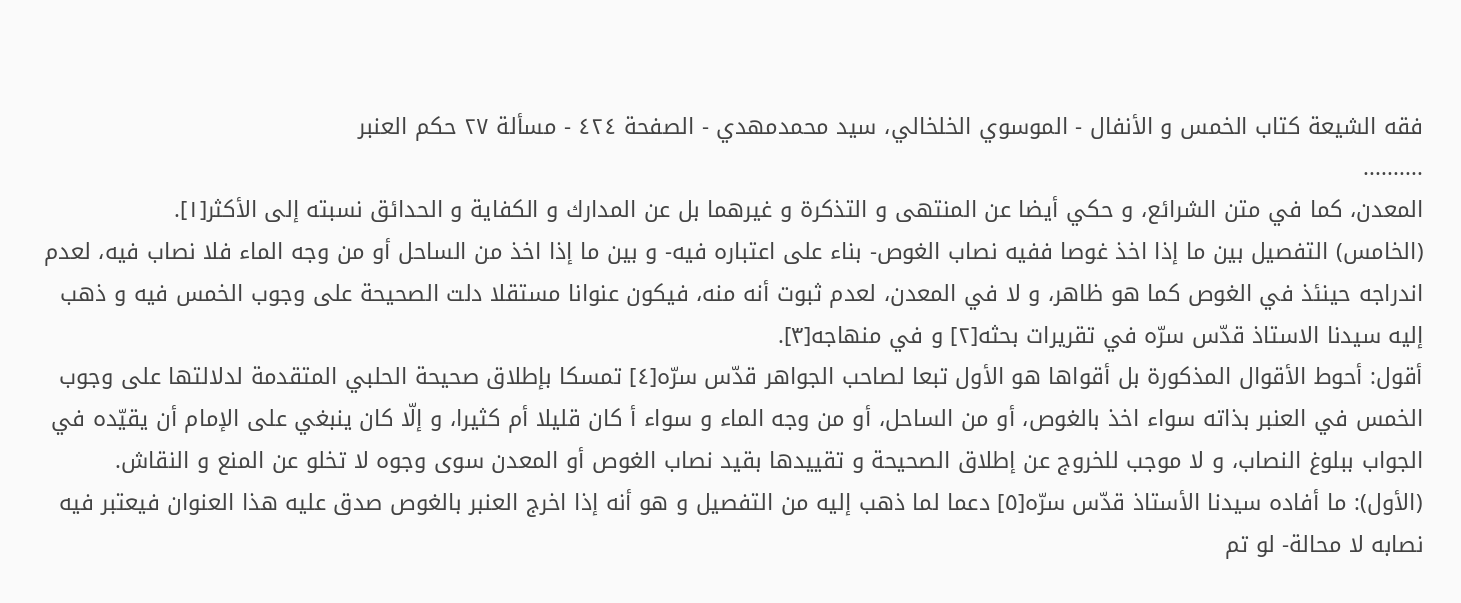فقه الشيعة كتاب الخمس و الأنفال - الموسوي الخلخالي، سيد محمدمهدي - الصفحة ٤٢٤ - مسألة ٢٧ حكم العنبر
..........
المعدن، كما في متن الشرائع، و حكي أيضا عن المنتهى و التذكرة و غيرهما بل عن المدارك و الكفاية و الحدائق نسبته إلى الأكثر[١].
(الخامس) التفصيل بين ما إذا اخذ غوصا ففيه نصاب الغوص- بناء على اعتباره فيه- و بين ما إذا اخذ من الساحل أو من وجه الماء فلا نصاب فيه، لعدم اندراجه حينئذ في الغوص كما هو ظاهر، و لا في المعدن، لعدم ثبوت أنه منه، فيكون عنوانا مستقلا دلت الصحيحة على وجوب الخمس فيه و ذهب إليه سيدنا الاستاذ قدّس سرّه في تقريرات بحثه[٢] و في منهاجه[٣].
أقول: أحوط الأقوال المذكورة بل أقواها هو الأول تبعا لصاحب الجواهر قدّس سرّه[٤] تمسكا بإطلاق صحيحة الحلبي المتقدمة لدلالتها على وجوب الخمس في العنبر بذاته سواء اخذ بالغوص، أو من الساحل، أو من وجه الماء و سواء أ كان قليلا أم كثيرا، و إلّا كان ينبغي على الإمام أن يقيّده في الجواب ببلوغ النصاب، و لا موجب للخروج عن إطلاق الصحيحة و تقييدها بقيد نصاب الغوص أو المعدن سوى وجوه لا تخلو عن المنع و النقاش.
(الأول): ما أفاده سيدنا الأستاذ قدّس سرّه[٥] دعما لما ذهب إليه من التفصيل و هو أنه إذا اخرج العنبر بالغوص صدق عليه هذا العنوان فيعتبر فيه نصابه لا محالة- لو تم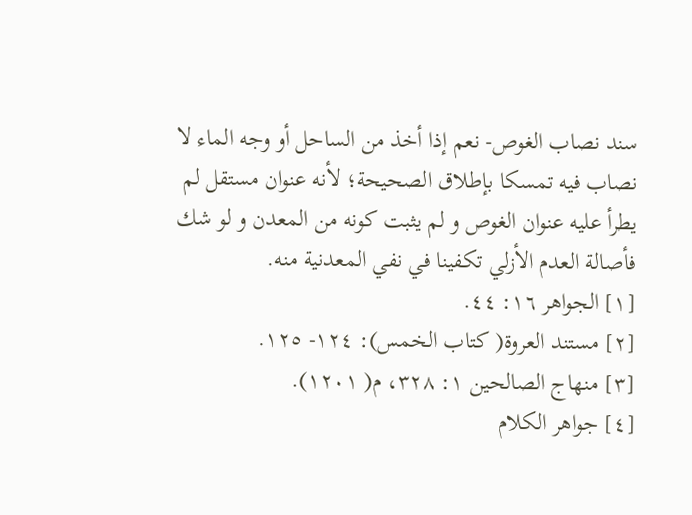سند نصاب الغوص- نعم إذا أخذ من الساحل أو وجه الماء لا نصاب فيه تمسكا بإطلاق الصحيحة؛ لأنه عنوان مستقل لم يطرأ عليه عنوان الغوص و لم يثبت كونه من المعدن و لو شك فأصالة العدم الأزلي تكفينا في نفي المعدنية منه.
[١] الجواهر ١٦: ٤٤.
[٢] مستند العروة( كتاب الخمس): ١٢٤- ١٢٥.
[٣] منهاج الصالحين ١: ٣٢٨، م( ١٢٠١).
[٤] جواهر الكلام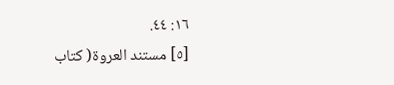١٦: ٤٤.
[٥] مستند العروة( كتاب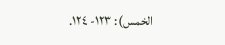الخمس): ١٢٣- ١٢٤.